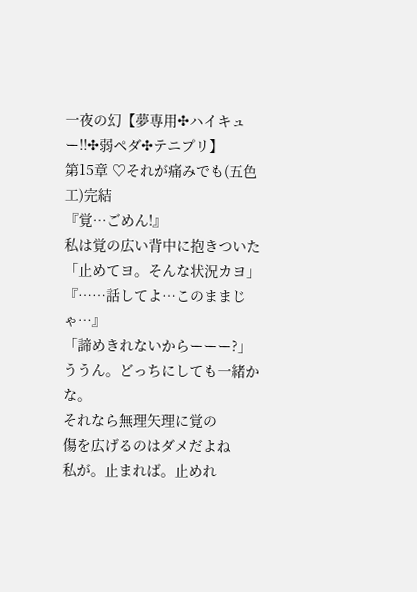一夜の幻【夢専用✣ハイキュー!!✣弱ペダ✣テニプリ】
第15章 ♡それが痛みでも(五色工)完結
『覚…ごめん!』
私は覚の広い背中に抱きついた
「止めてヨ。そんな状況カヨ」
『……話してよ…このままじゃ…』
「諦めきれないからーーー?」
ううん。どっちにしても一緒かな。
それなら無理矢理に覚の
傷を広げるのはダメだよね
私が。止まれば。止めれ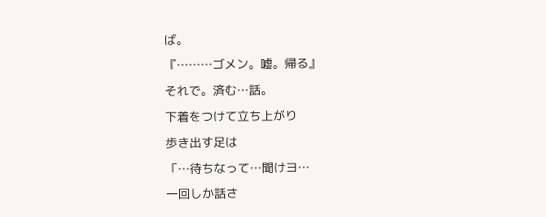ば。
『………ゴメン。嘘。帰る』
それで。済む…話。
下着をつけて立ち上がり
歩き出す足は
「…待ちなって…聞けヨ…
一回しか話さ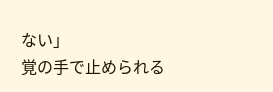ない」
覚の手で止められる